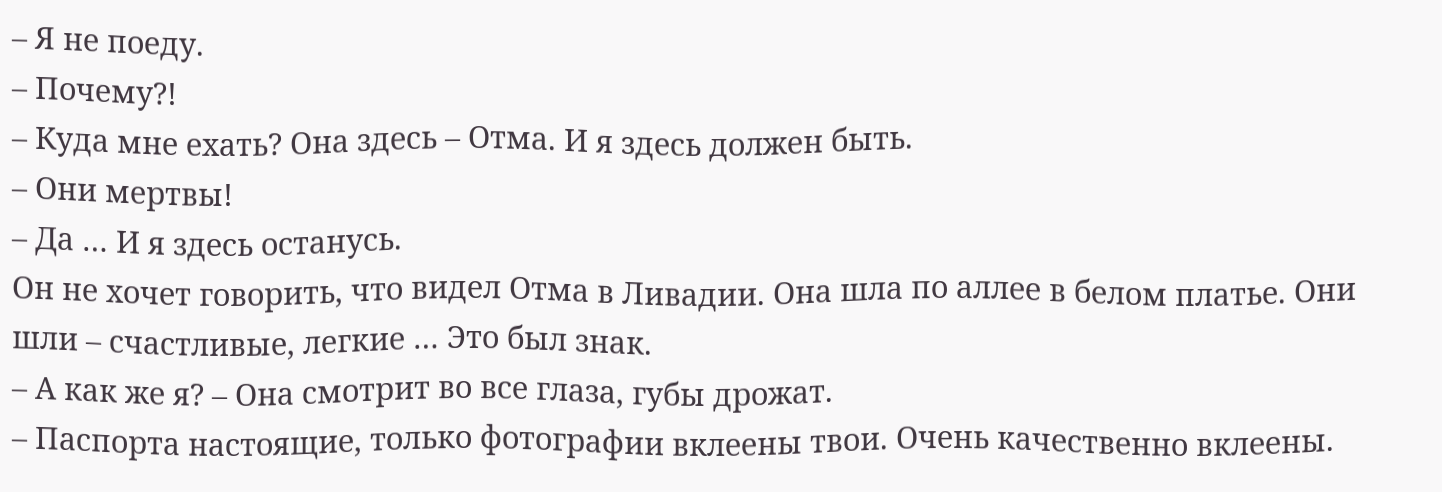– Я не поеду.
– Почему?!
– Куда мне ехать? Она здесь – Отма. И я здесь должен быть.
– Они мертвы!
– Да … И я здесь останусь.
Он не хочет говорить, что видел Отма в Ливадии. Она шла по аллее в белом платье. Они шли – счастливые, легкие … Это был знак.
– А как же я? – Она смотрит во все глаза, губы дрожат.
– Паспорта настоящие, только фотографии вклеены твои. Очень качественно вклеены.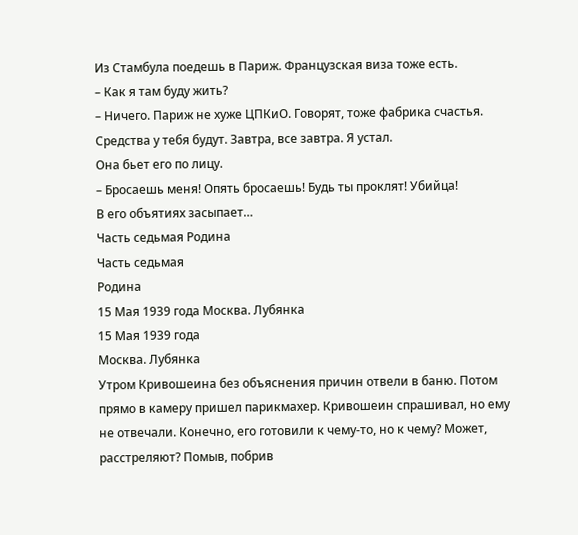Из Стамбула поедешь в Париж. Французская виза тоже есть.
– Как я там буду жить?
– Ничего. Париж не хуже ЦПКиО. Говорят, тоже фабрика счастья. Средства у тебя будут. Завтра, все завтра. Я устал.
Она бьет его по лицу.
– Бросаешь меня! Опять бросаешь! Будь ты проклят! Убийца!
В его объятиях засыпает…
Часть седьмая Родина
Часть седьмая
Родина
15 Мая 1939 года Москва. Лубянка
15 Мая 1939 года
Москва. Лубянка
Утром Кривошеина без объяснения причин отвели в баню. Потом прямо в камеру пришел парикмахер. Кривошеин спрашивал, но ему не отвечали. Конечно, его готовили к чему-то, но к чему? Может, расстреляют? Помыв, побрив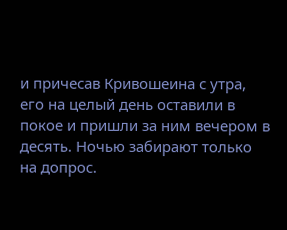и причесав Кривошеина с утра, его на целый день оставили в покое и пришли за ним вечером в десять. Ночью забирают только на допрос.